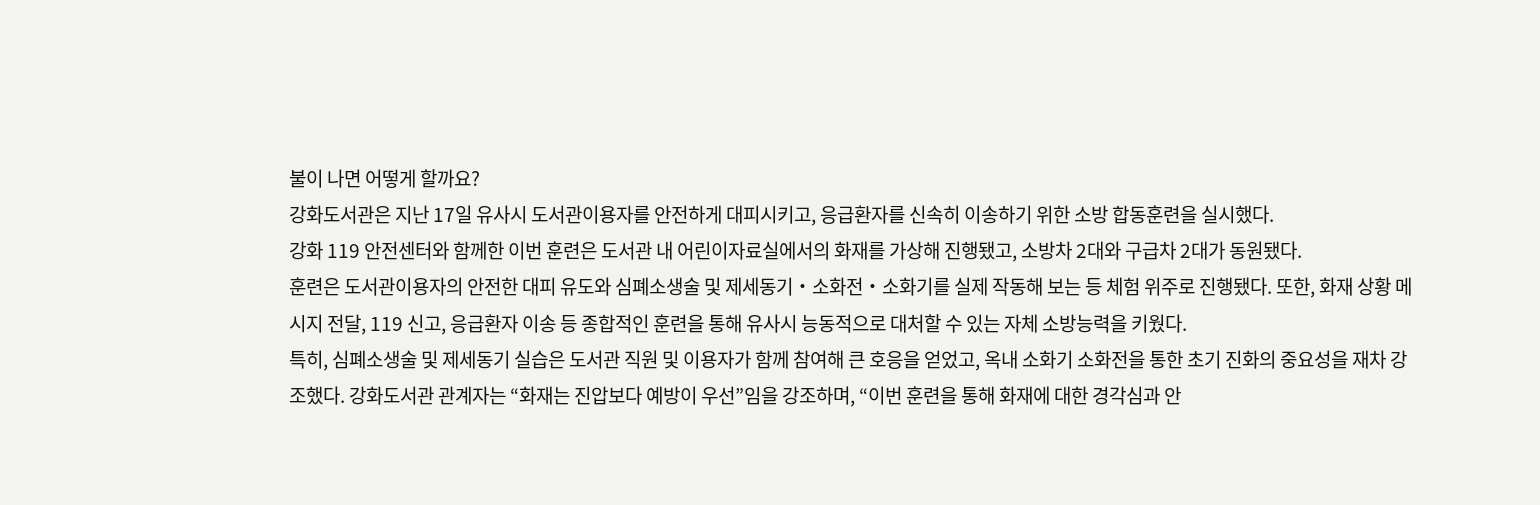불이 나면 어떻게 할까요?
강화도서관은 지난 17일 유사시 도서관이용자를 안전하게 대피시키고, 응급환자를 신속히 이송하기 위한 소방 합동훈련을 실시했다.
강화 119 안전센터와 함께한 이번 훈련은 도서관 내 어린이자료실에서의 화재를 가상해 진행됐고, 소방차 2대와 구급차 2대가 동원됐다.
훈련은 도서관이용자의 안전한 대피 유도와 심폐소생술 및 제세동기‧소화전‧소화기를 실제 작동해 보는 등 체험 위주로 진행됐다. 또한, 화재 상황 메시지 전달, 119 신고, 응급환자 이송 등 종합적인 훈련을 통해 유사시 능동적으로 대처할 수 있는 자체 소방능력을 키웠다.
특히, 심폐소생술 및 제세동기 실습은 도서관 직원 및 이용자가 함께 참여해 큰 호응을 얻었고, 옥내 소화기 소화전을 통한 초기 진화의 중요성을 재차 강조했다. 강화도서관 관계자는 “화재는 진압보다 예방이 우선”임을 강조하며, “이번 훈련을 통해 화재에 대한 경각심과 안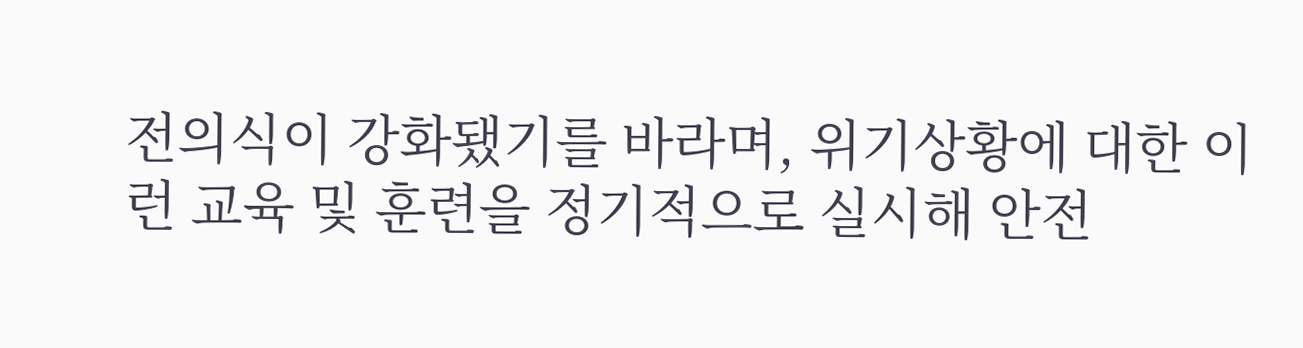전의식이 강화됐기를 바라며, 위기상황에 대한 이런 교육 및 훈련을 정기적으로 실시해 안전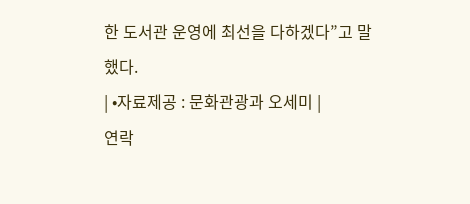한 도서관 운영에 최선을 다하겠다”고 말했다.
| •자료제공 : 문화관광과 오세미 |
연락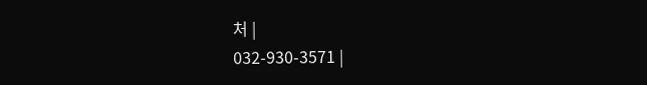처 |
032-930-3571 |